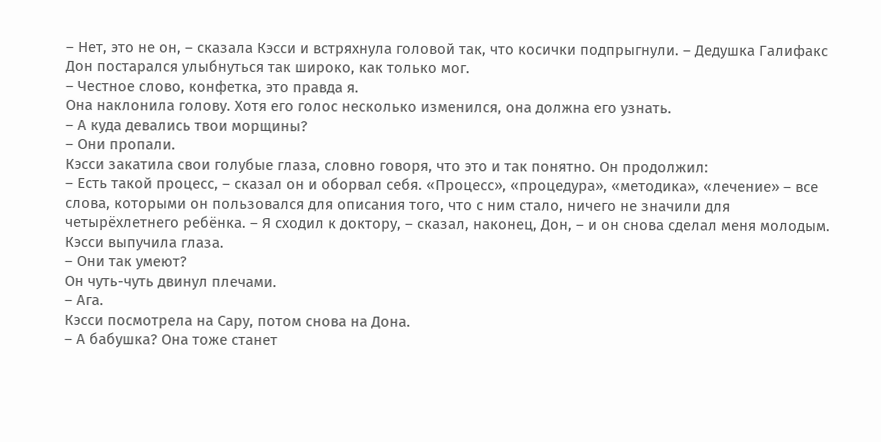– Нет, это не он, – сказала Кэсси и встряхнула головой так, что косички подпрыгнули. – Дедушка Галифакс
Дон постарался улыбнуться так широко, как только мог.
– Честное слово, конфетка, это правда я.
Она наклонила голову. Хотя его голос несколько изменился, она должна его узнать.
– А куда девались твои морщины?
– Они пропали.
Кэсси закатила свои голубые глаза, словно говоря, что это и так понятно. Он продолжил:
– Есть такой процесс, – сказал он и оборвал себя. «Процесс», «процедура», «методика», «лечение» – все слова, которыми он пользовался для описания того, что с ним стало, ничего не значили для четырёхлетнего ребёнка. – Я сходил к доктору, – сказал, наконец, Дон, – и он снова сделал меня молодым.
Кэсси выпучила глаза.
– Они так умеют?
Он чуть-чуть двинул плечами.
– Ага.
Кэсси посмотрела на Сару, потом снова на Дона.
– А бабушка? Она тоже станет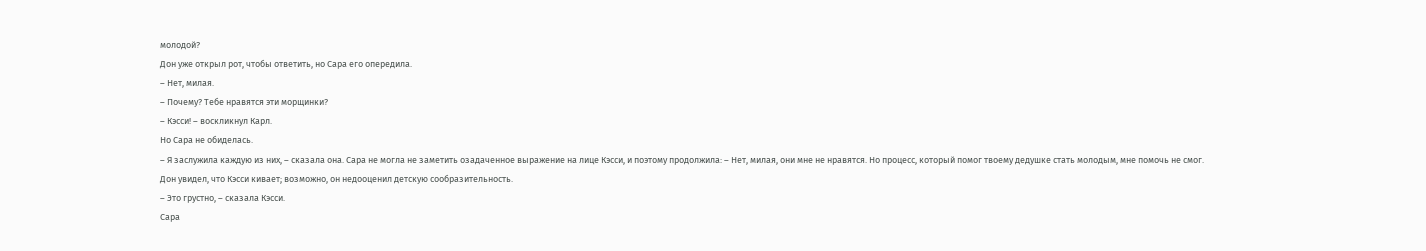молодой?
Дон уже открыл рот, чтобы ответить, но Сара его опередила.
– Нет, милая.
– Почему? Тебе нравятся эти морщинки?
– Кэсси! – воскликнул Карл.
Но Сара не обиделась.
– Я заслужила каждую из них, – сказала она. Сара не могла не заметить озадаченное выражение на лице Кэсси, и поэтому продолжила: – Нет, милая, они мне не нравятся. Но процесс, который помог твоему дедушке стать молодым, мне помочь не смог.
Дон увидел, что Кэсси кивает; возможно, он недооценил детскую сообразительность.
– Это грустно, – сказала Кэсси.
Сара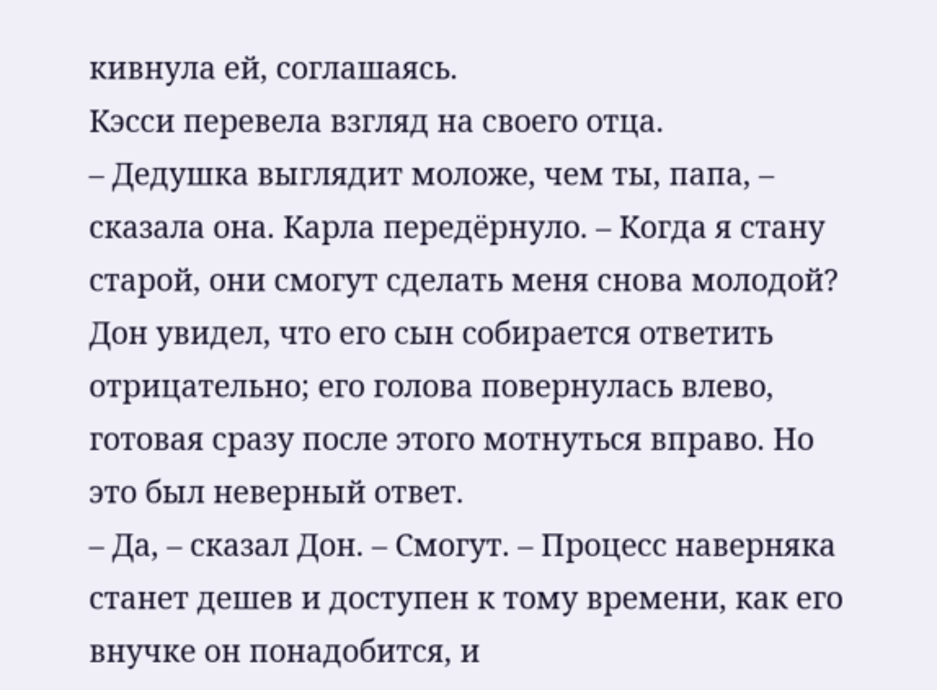кивнула ей, соглашаясь.
Кэсси перевела взгляд на своего отца.
– Дедушка выглядит моложе, чем ты, папа, – сказала она. Карла передёрнуло. – Когда я стану старой, они смогут сделать меня снова молодой?
Дон увидел, что его сын собирается ответить отрицательно; его голова повернулась влево, готовая сразу после этого мотнуться вправо. Но это был неверный ответ.
– Да, – сказал Дон. – Смогут. – Процесс наверняка станет дешев и доступен к тому времени, как его внучке он понадобится, и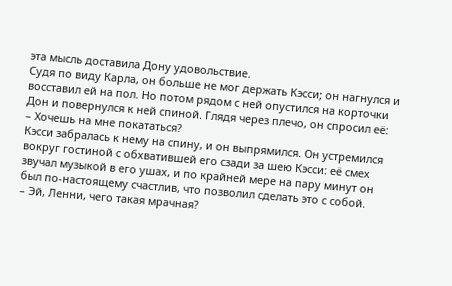эта мысль доставила Дону удовольствие.
Судя по виду Карла, он больше не мог держать Кэсси; он нагнулся и восставил ей на пол. Но потом рядом с ней опустился на корточки Дон и повернулся к ней спиной. Глядя через плечо, он спросил её:
– Хочешь на мне покататься?
Кэсси забралась к нему на спину, и он выпрямился. Он устремился вокруг гостиной с обхватившей его сзади за шею Кэсси: её смех звучал музыкой в его ушах, и по крайней мере на пару минут он был по-настоящему счастлив, что позволил сделать это с собой.
– Эй, Ленни, чего такая мрачная?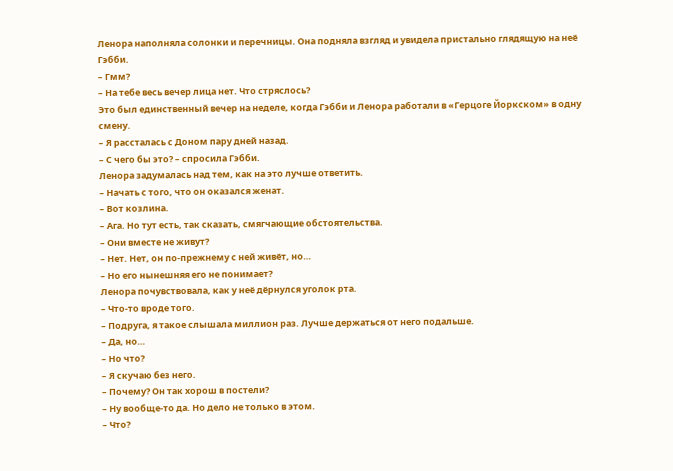Ленора наполняла солонки и перечницы. Она подняла взгляд и увидела пристально глядящую на неё Гэбби.
– Гмм?
– На тебе весь вечер лица нет. Что стряслось?
Это был единственный вечер на неделе, когда Гэбби и Ленора работали в «Герцоге Йоркском» в одну смену.
– Я рассталась с Доном пару дней назад.
– С чего бы это? – спросила Гэбби.
Ленора задумалась над тем, как на это лучше ответить.
– Начать с того, что он оказался женат.
– Вот козлина.
– Ага. Но тут есть, так сказать, смягчающие обстоятельства.
– Они вместе не живут?
– Нет. Нет, он по-прежнему с ней живёт, но…
– Но его нынешняя его не понимает?
Ленора почувствовала, как у неё дёрнулся уголок рта.
– Что-то вроде того.
– Подруга, я такое слышала миллион раз. Лучше держаться от него подальше.
– Да, но…
– Но что?
– Я скучаю без него.
– Почему? Он так хорош в постели?
– Ну вообще-то да. Но дело не только в этом.
– Что?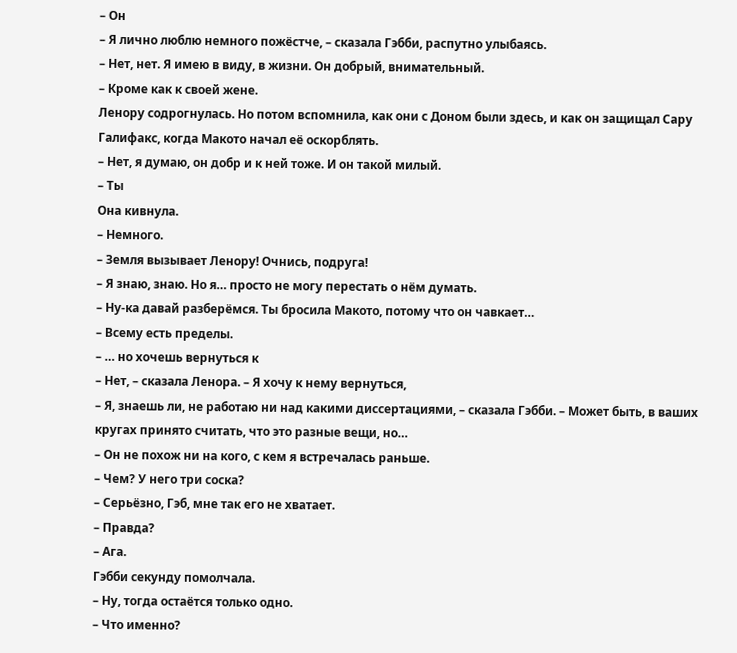– Он
– Я лично люблю немного пожёстче, – сказала Гэбби, распутно улыбаясь.
– Нет, нет. Я имею в виду, в жизни. Он добрый, внимательный.
– Кроме как к своей жене.
Ленору содрогнулась. Но потом вспомнила, как они с Доном были здесь, и как он защищал Сару Галифакс, когда Макото начал её оскорблять.
– Нет, я думаю, он добр и к ней тоже. И он такой милый.
– Ты
Она кивнула.
– Немного.
– Земля вызывает Ленору! Очнись, подруга!
– Я знаю, знаю. Но я… просто не могу перестать о нём думать.
– Ну-ка давай разберёмся. Ты бросила Макото, потому что он чавкает…
– Всему есть пределы.
– … но хочешь вернуться к
– Нет, – сказала Ленора. – Я хочу к нему вернуться,
– Я, знаешь ли, не работаю ни над какими диссертациями, – сказала Гэбби. – Может быть, в ваших кругах принято считать, что это разные вещи, но…
– Он не похож ни на кого, с кем я встречалась раньше.
– Чем? У него три соска?
– Серьёзно, Гэб, мне так его не хватает.
– Правда?
– Ага.
Гэбби секунду помолчала.
– Ну, тогда остаётся только одно.
– Что именно?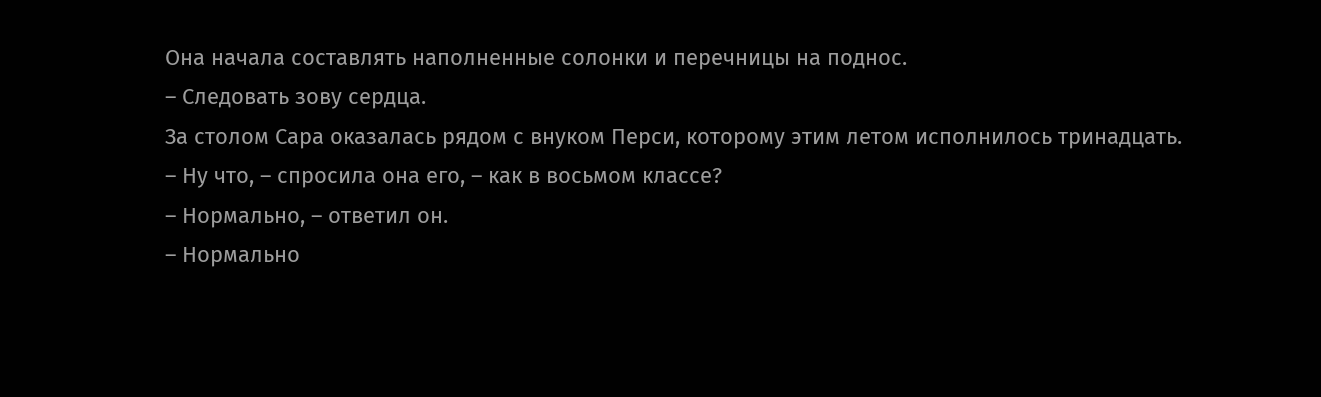Она начала составлять наполненные солонки и перечницы на поднос.
– Следовать зову сердца.
За столом Сара оказалась рядом с внуком Перси, которому этим летом исполнилось тринадцать.
– Ну что, – спросила она его, – как в восьмом классе?
– Нормально, – ответил он.
– Нормально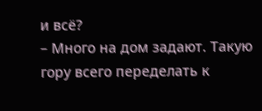и всё?
– Много на дом задают. Такую гору всего переделать к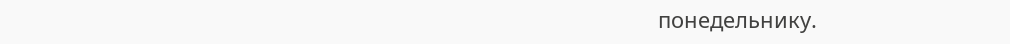понедельнику.